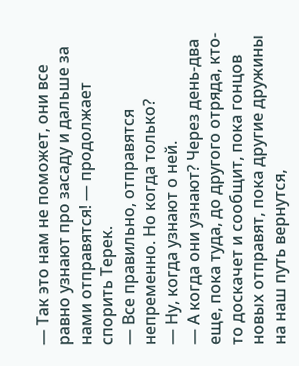— Так это нам не поможет, они все равно узнают про засаду и дальше за нами отправятся! — продолжает спорить Терек.
— Все правильно, отправятся непременно. Но когда только?
— Ну, когда узнают о ней.
— А когда они узнают? Через день-два еще, пока туда, до другого отряда, кто-то доскачет и сообщит, пока гонцов новых отправят, пока другие дружины на наш путь вернутся,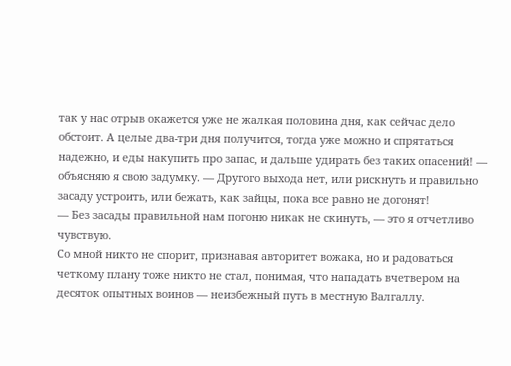так у нас отрыв окажется уже не жалкая половина дня, как сейчас дело обстоит. А целые два-три дня получится, тогда уже можно и спрятаться надежно, и еды накупить про запас, и дальше удирать без таких опасений! — объясняю я свою задумку. — Другого выхода нет, или рискнуть и правильно засаду устроить, или бежать, как зайцы, пока все равно не догонят!
— Без засады правильной нам погоню никак не скинуть, — это я отчетливо чувствую.
Со мной никто не спорит, признавая авторитет вожака, но и радоваться четкому плану тоже никто не стал, понимая, что нападать вчетвером на десяток опытных воинов — неизбежный путь в местную Валгаллу.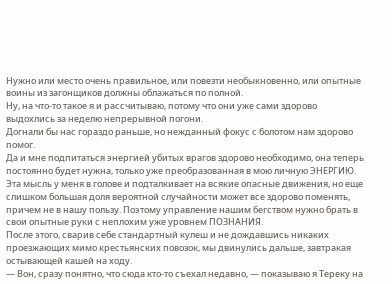Нужно или место очень правильное, или повезти необыкновенно, или опытные воины из загонщиков должны облажаться по полной.
Ну, на что-то такое я и рассчитываю, потому что они уже сами здорово выдохлись за неделю непрерывной погони.
Догнали бы нас гораздо раньше, но нежданный фокус с болотом нам здорово помог.
Да и мне подпитаться энергией убитых врагов здорово необходимо, она теперь постоянно будет нужна, только уже преобразованная в мою личную ЭНЕРГИЮ.
Эта мысль у меня в голове и подталкивает на всякие опасные движения, но еще слишком большая доля вероятной случайности может все здорово поменять, причем не в нашу пользу. Поэтому управление нашим бегством нужно брать в свои опытные руки с неплохим уже уровнем ПОЗНАНИЯ.
После этого, сварив себе стандартный кулеш и не дождавшись никаких проезжающих мимо крестьянских повозок, мы двинулись дальше, завтракая остывающей кашей на ходу.
— Вон, сразу понятно, что сюда кто-то съехал недавно, — показываю я Тереку на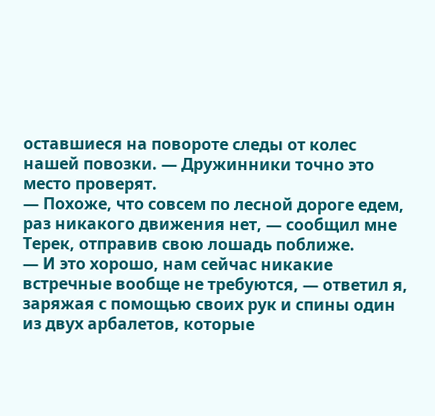оставшиеся на повороте следы от колес нашей повозки. — Дружинники точно это место проверят.
— Похоже, что совсем по лесной дороге едем, раз никакого движения нет, — сообщил мне Терек, отправив свою лошадь поближе.
— И это хорошо, нам сейчас никакие встречные вообще не требуются, — ответил я, заряжая с помощью своих рук и спины один из двух арбалетов, которые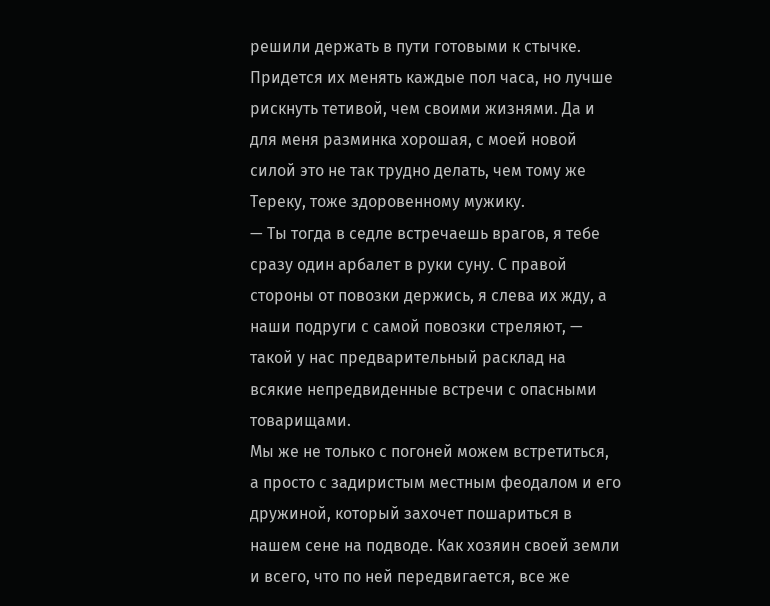решили держать в пути готовыми к стычке.
Придется их менять каждые пол часа, но лучше рискнуть тетивой, чем своими жизнями. Да и для меня разминка хорошая, с моей новой силой это не так трудно делать, чем тому же Тереку, тоже здоровенному мужику.
— Ты тогда в седле встречаешь врагов, я тебе сразу один арбалет в руки суну. С правой стороны от повозки держись, я слева их жду, а наши подруги с самой повозки стреляют, — такой у нас предварительный расклад на всякие непредвиденные встречи с опасными товарищами.
Мы же не только с погоней можем встретиться, а просто с задиристым местным феодалом и его дружиной, который захочет пошариться в нашем сене на подводе. Как хозяин своей земли и всего, что по ней передвигается, все же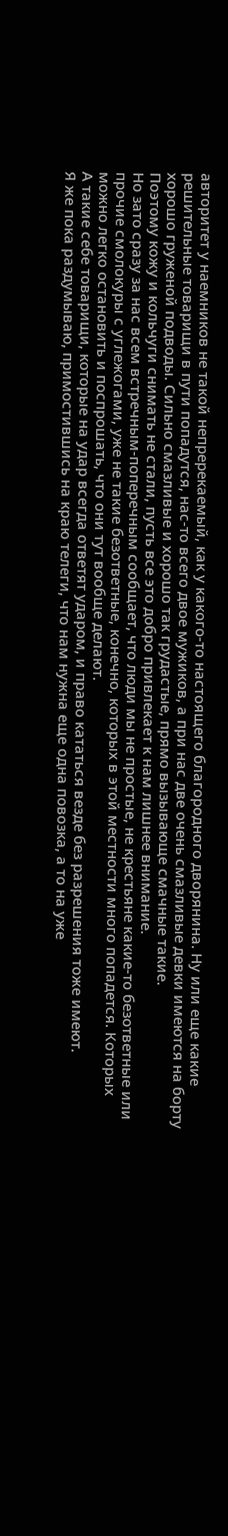авторитет у наемников не такой непререкаемый, как у какого-то настоящего благородного дворянина. Ну или еще какие решительные товарищи в пути попадутся, нас-то всего двое мужиков, а при нас две очень смазливые девки имеются на борту хорошо груженой подводы. Сильно смазливые и хорошо так грудастые, прямо вызывающе смачные такие.
Поэтому кожу и кольчуги снимать не стали, пусть все это добро привлекает к нам лишнее внимание.
Но зато сразу за нас всем встречным-поперечным сообщает, что люди мы не простые, не крестьяне какие-то безответные или прочие смолокуры с углежогами, уже не такие безответные, конечно, которых в этой местности много попадется. Которых можно легко остановить и поспрошать, что они тут вообще делают.
А такие себе товарищи, которые на удар всегда ответят ударом, и право кататься везде без разрешения тоже имеют.
Я же пока раздумываю, примостившись на краю телеги, что нам нужна еще одна повозка, а то на уже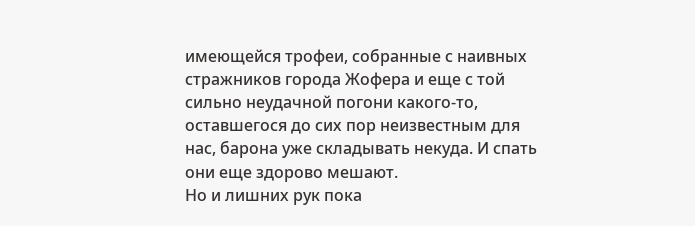имеющейся трофеи, собранные с наивных стражников города Жофера и еще с той сильно неудачной погони какого-то, оставшегося до сих пор неизвестным для нас, барона уже складывать некуда. И спать они еще здорово мешают.
Но и лишних рук пока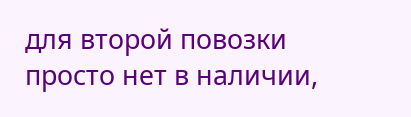для второй повозки просто нет в наличии,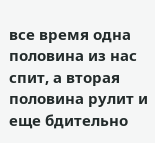все время одна половина из нас спит, а вторая половина рулит и еще бдительно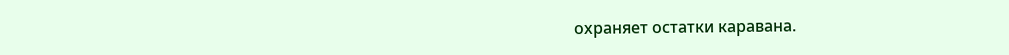охраняет остатки каравана.